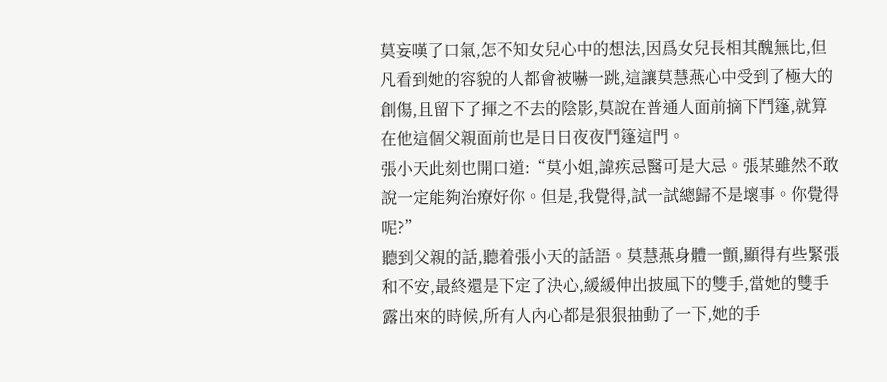莫妄嘆了口氣,怎不知女兒心中的想法,因爲女兒長相其醜無比,但凡看到她的容貌的人都會被嚇一跳,這讓莫慧燕心中受到了極大的創傷,且留下了揮之不去的陰影,莫說在普通人面前摘下鬥篷,就算在他這個父親面前也是日日夜夜鬥篷這門。
張小天此刻也開口道:“莫小姐,諱疾忌醫可是大忌。張某雖然不敢說一定能夠治療好你。但是,我覺得,試一試總歸不是壞事。你覺得呢?”
聽到父親的話,聽着張小天的話語。莫慧燕身體一顫,顯得有些緊張和不安,最終還是下定了決心,緩緩伸出披風下的雙手,當她的雙手露出來的時候,所有人內心都是狠狠抽動了一下,她的手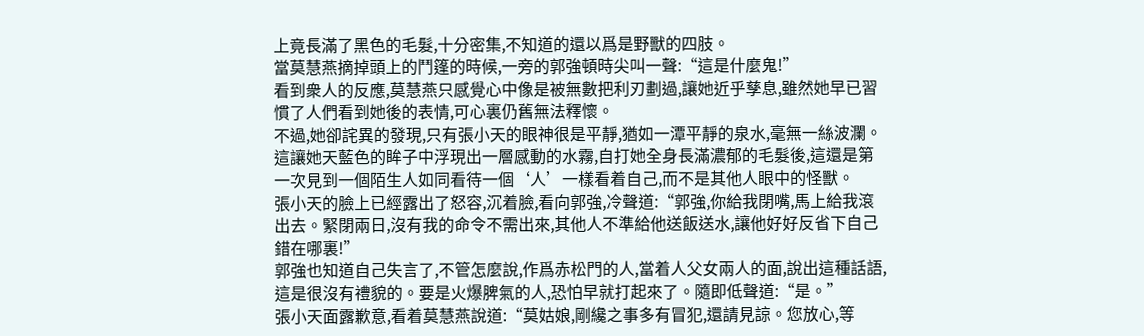上竟長滿了黑色的毛髮,十分密集,不知道的還以爲是野獸的四肢。
當莫慧燕摘掉頭上的鬥篷的時候,一旁的郭強頓時尖叫一聲:“這是什麼鬼!”
看到衆人的反應,莫慧燕只感覺心中像是被無數把利刃劃過,讓她近乎孳息,雖然她早已習慣了人們看到她後的表情,可心裏仍舊無法釋懷。
不過,她卻詫異的發現,只有張小天的眼神很是平靜,猶如一潭平靜的泉水,毫無一絲波瀾。這讓她天藍色的眸子中浮現出一層感動的水霧,自打她全身長滿濃郁的毛髮後,這還是第一次見到一個陌生人如同看待一個‘人’一樣看着自己,而不是其他人眼中的怪獸。
張小天的臉上已經露出了怒容,沉着臉,看向郭強,冷聲道:“郭強,你給我閉嘴,馬上給我滾出去。緊閉兩日,沒有我的命令不需出來,其他人不準給他送飯送水,讓他好好反省下自己錯在哪裏!”
郭強也知道自己失言了,不管怎麼說,作爲赤松門的人,當着人父女兩人的面,說出這種話語,這是很沒有禮貌的。要是火爆脾氣的人,恐怕早就打起來了。隨即低聲道:“是。”
張小天面露歉意,看着莫慧燕說道:“莫姑娘,剛纔之事多有冒犯,還請見諒。您放心,等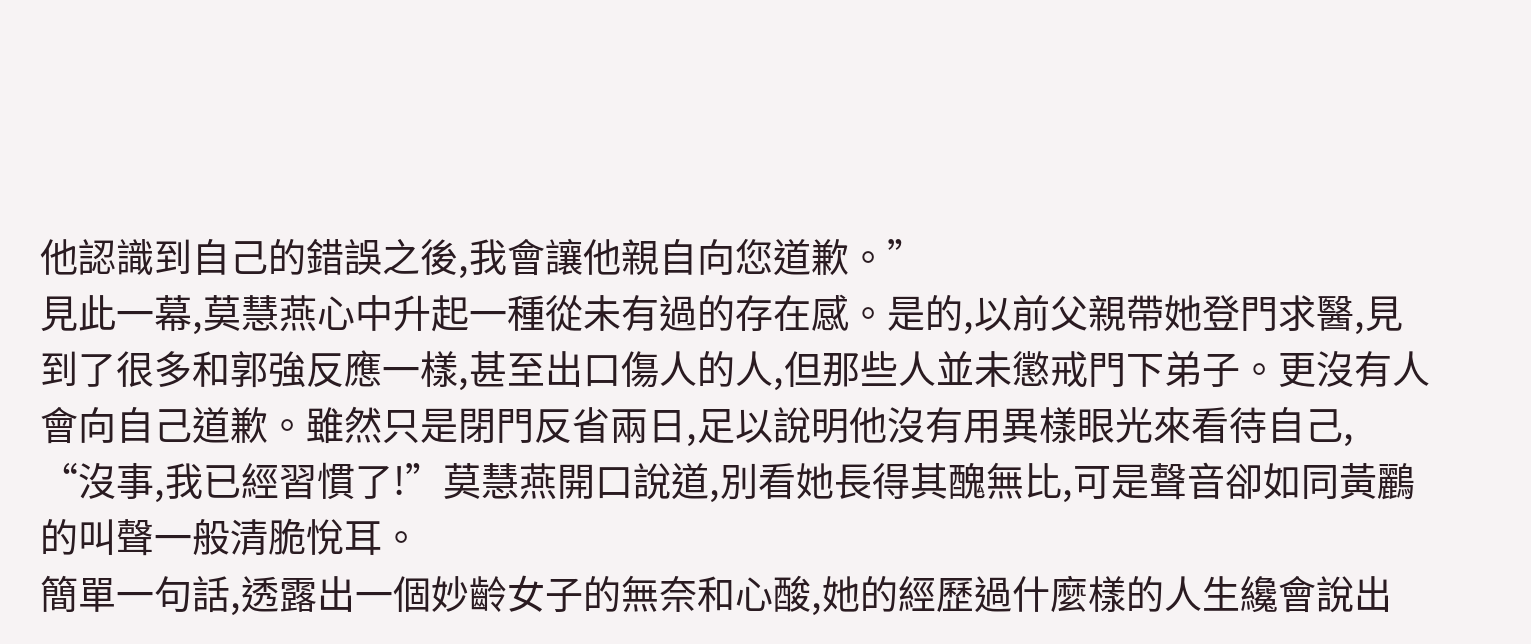他認識到自己的錯誤之後,我會讓他親自向您道歉。”
見此一幕,莫慧燕心中升起一種從未有過的存在感。是的,以前父親帶她登門求醫,見到了很多和郭強反應一樣,甚至出口傷人的人,但那些人並未懲戒門下弟子。更沒有人會向自己道歉。雖然只是閉門反省兩日,足以說明他沒有用異樣眼光來看待自己,
“沒事,我已經習慣了!”莫慧燕開口說道,別看她長得其醜無比,可是聲音卻如同黃鸝的叫聲一般清脆悅耳。
簡單一句話,透露出一個妙齡女子的無奈和心酸,她的經歷過什麼樣的人生纔會說出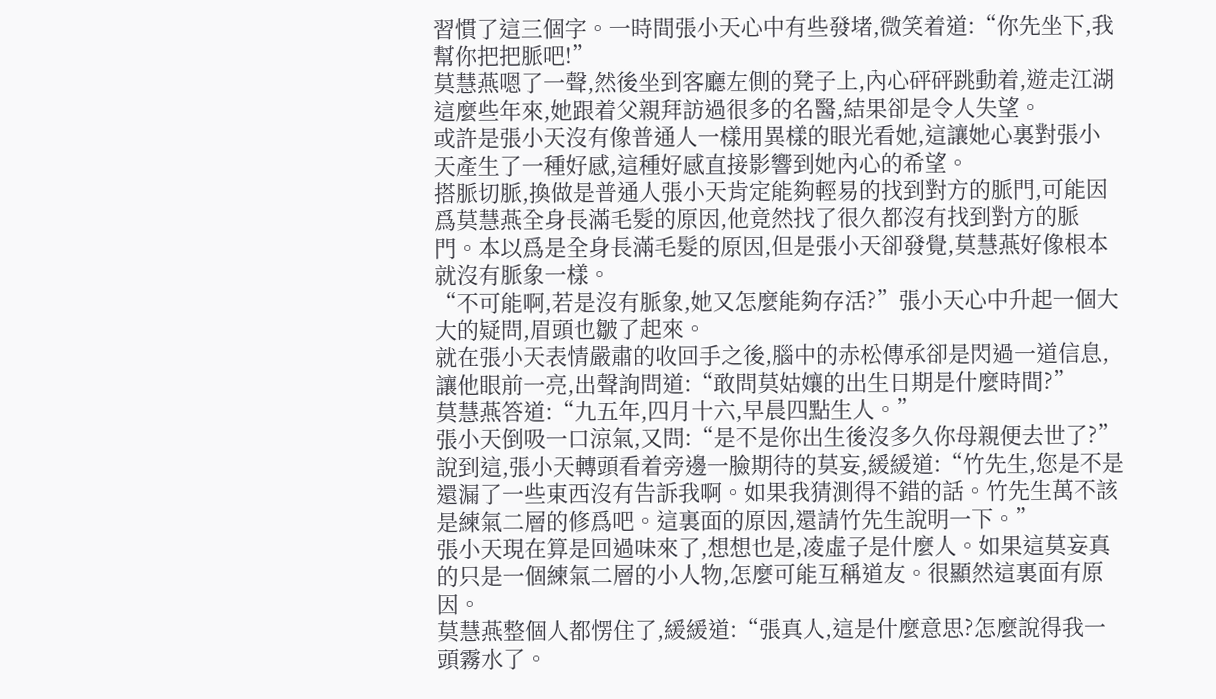習慣了這三個字。一時間張小天心中有些發堵,微笑着道:“你先坐下,我幫你把把脈吧!”
莫慧燕嗯了一聲,然後坐到客廳左側的凳子上,內心砰砰跳動着,遊走江湖這麼些年來,她跟着父親拜訪過很多的名醫,結果卻是令人失望。
或許是張小天沒有像普通人一樣用異樣的眼光看她,這讓她心裏對張小天產生了一種好感,這種好感直接影響到她內心的希望。
搭脈切脈,換做是普通人張小天肯定能夠輕易的找到對方的脈門,可能因爲莫慧燕全身長滿毛髮的原因,他竟然找了很久都沒有找到對方的脈門。本以爲是全身長滿毛髮的原因,但是張小天卻發覺,莫慧燕好像根本就沒有脈象一樣。
“不可能啊,若是沒有脈象,她又怎麼能夠存活?”張小天心中升起一個大大的疑問,眉頭也皺了起來。
就在張小天表情嚴肅的收回手之後,腦中的赤松傳承卻是閃過一道信息,讓他眼前一亮,出聲詢問道:“敢問莫姑孃的出生日期是什麼時間?”
莫慧燕答道:“九五年,四月十六,早晨四點生人。”
張小天倒吸一口涼氣,又問:“是不是你出生後沒多久你母親便去世了?”
說到這,張小天轉頭看着旁邊一臉期待的莫妄,緩緩道:“竹先生,您是不是還漏了一些東西沒有告訴我啊。如果我猜測得不錯的話。竹先生萬不該是練氣二層的修爲吧。這裏面的原因,還請竹先生說明一下。”
張小天現在算是回過味來了,想想也是,凌虛子是什麼人。如果這莫妄真的只是一個練氣二層的小人物,怎麼可能互稱道友。很顯然這裏面有原因。
莫慧燕整個人都愣住了,緩緩道:“張真人,這是什麼意思?怎麼說得我一頭霧水了。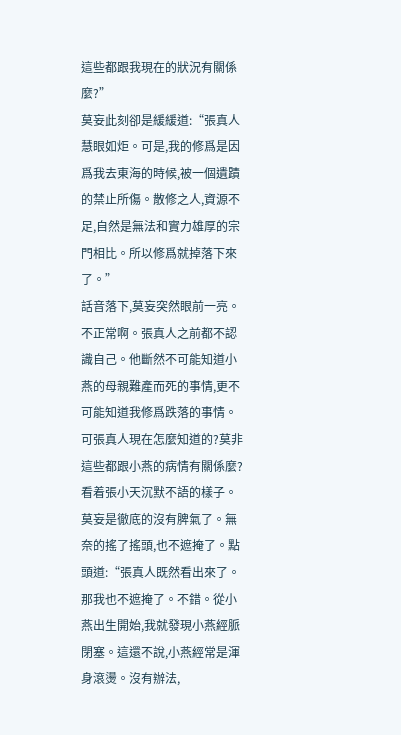這些都跟我現在的狀況有關係麼?”
莫妄此刻卻是緩緩道:“張真人慧眼如炬。可是,我的修爲是因爲我去東海的時候,被一個遺蹟的禁止所傷。散修之人,資源不足,自然是無法和實力雄厚的宗門相比。所以修爲就掉落下來了。”
話音落下,莫妄突然眼前一亮。不正常啊。張真人之前都不認識自己。他斷然不可能知道小燕的母親難產而死的事情,更不可能知道我修爲跌落的事情。可張真人現在怎麼知道的?莫非這些都跟小燕的病情有關係麼?
看着張小天沉默不語的樣子。莫妄是徹底的沒有脾氣了。無奈的搖了搖頭,也不遮掩了。點頭道:“張真人既然看出來了。那我也不遮掩了。不錯。從小燕出生開始,我就發現小燕經脈閉塞。這還不說,小燕經常是渾身滾燙。沒有辦法,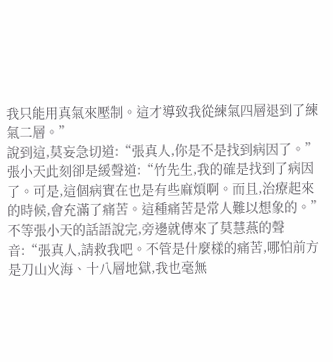我只能用真氣來壓制。這才導致我從練氣四層退到了練氣二層。”
說到這,莫妄急切道:“張真人,你是不是找到病因了。”
張小天此刻卻是緩聲道:“竹先生,我的確是找到了病因了。可是,這個病實在也是有些麻煩啊。而且,治療起來的時候,會充滿了痛苦。這種痛苦是常人難以想象的。”
不等張小天的話語說完,旁邊就傳來了莫慧燕的聲音:“張真人,請救我吧。不管是什麼樣的痛苦,哪怕前方是刀山火海、十八層地獄,我也毫無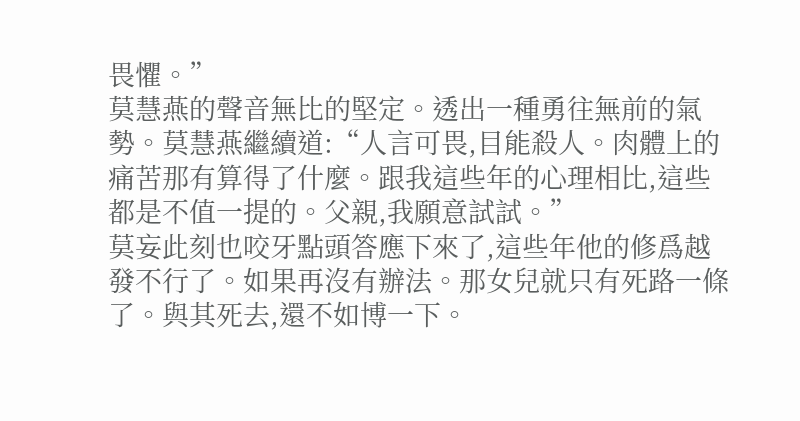畏懼。”
莫慧燕的聲音無比的堅定。透出一種勇往無前的氣勢。莫慧燕繼續道:“人言可畏,目能殺人。肉體上的痛苦那有算得了什麼。跟我這些年的心理相比,這些都是不值一提的。父親,我願意試試。”
莫妄此刻也咬牙點頭答應下來了,這些年他的修爲越發不行了。如果再沒有辦法。那女兒就只有死路一條了。與其死去,還不如博一下。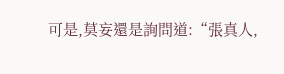可是,莫妄還是詢問道:“張真人,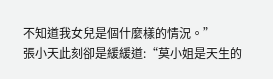不知道我女兒是個什麼樣的情況。”
張小天此刻卻是緩緩道:“莫小姐是天生的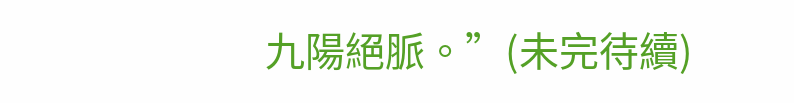九陽絕脈。”(未完待續)